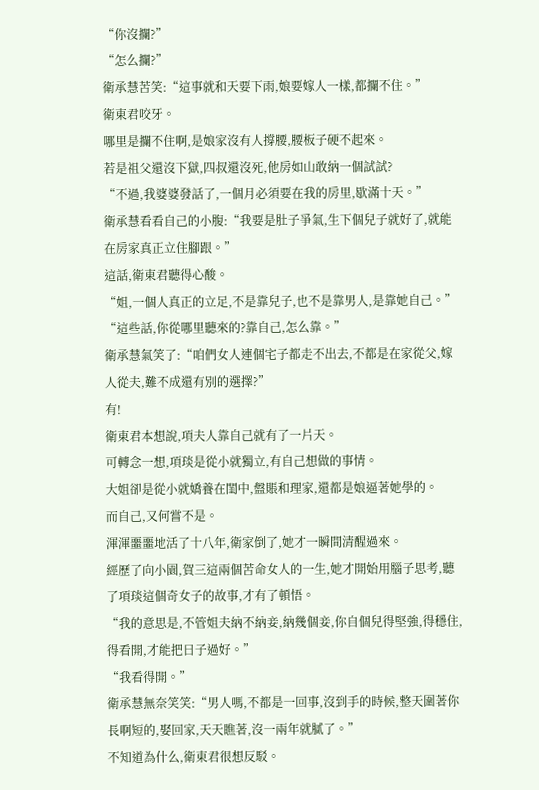“你沒攔?”
“怎么攔?”
衛承慧苦笑:“這事就和天要下雨,娘要嫁人一樣,都攔不住。”
衛東君咬牙。
哪里是攔不住啊,是娘家沒有人撐腰,腰板子硬不起來。
若是祖父還沒下獄,四叔還沒死,他房如山敢納一個試試?
“不過,我婆婆發話了,一個月必須要在我的房里,歇滿十天。”
衛承慧看看自己的小腹:“我要是肚子爭氣,生下個兒子就好了,就能在房家真正立住腳跟。”
這話,衛東君聽得心酸。
“姐,一個人真正的立足,不是靠兒子,也不是靠男人,是靠她自己。”
“這些話,你從哪里聽來的?靠自己,怎么靠。”
衛承慧氣笑了:“咱們女人連個宅子都走不出去,不都是在家從父,嫁人從夫,難不成還有別的選擇?”
有!
衛東君本想說,項夫人靠自己就有了一片天。
可轉念一想,項琰是從小就獨立,有自己想做的事情。
大姐卻是從小就嬌養在閨中,盤賬和理家,還都是娘逼著她學的。
而自己,又何嘗不是。
渾渾噩噩地活了十八年,衛家倒了,她才一瞬間清醒過來。
經歷了向小園,賀三這兩個苦命女人的一生,她才開始用腦子思考,聽了項琰這個奇女子的故事,才有了頓悟。
“我的意思是,不管姐夫納不納妾,納幾個妾,你自個兒得堅強,得穩住,得看開,才能把日子過好。”
“我看得開。”
衛承慧無奈笑笑:“男人嗎,不都是一回事,沒到手的時候,整天圍著你長啊短的,娶回家,天天瞧著,沒一兩年就膩了。”
不知道為什么,衛東君很想反駁。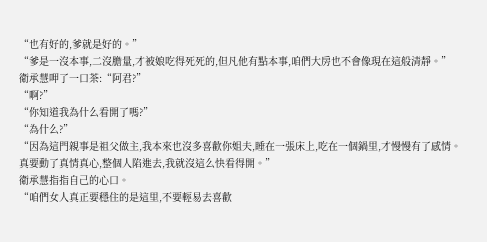“也有好的,爹就是好的。”
“爹是一沒本事,二沒膽量,才被娘吃得死死的,但凡他有點本事,咱們大房也不會像現在這般清靜。”
衛承慧呷了一口茶:“阿君?”
“啊?”
“你知道我為什么看開了嗎?”
“為什么?”
“因為這門親事是祖父做主,我本來也沒多喜歡你姐夫,睡在一張床上,吃在一個鍋里,才慢慢有了感情。
真要動了真情真心,整個人陷進去,我就沒這么快看得開。”
衛承慧指指自己的心口。
“咱們女人真正要穩住的是這里,不要輕易去喜歡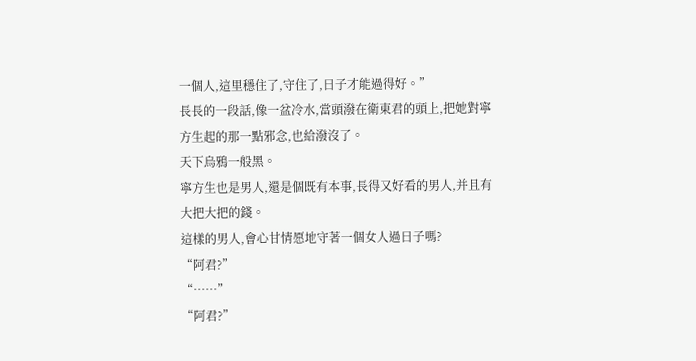一個人,這里穩住了,守住了,日子才能過得好。”
長長的一段話,像一盆冷水,當頭潑在衛東君的頭上,把她對寧方生起的那一點邪念,也給潑沒了。
天下烏鴉一般黑。
寧方生也是男人,還是個既有本事,長得又好看的男人,并且有大把大把的錢。
這樣的男人,會心甘情愿地守著一個女人過日子嗎?
“阿君?”
“……”
“阿君?”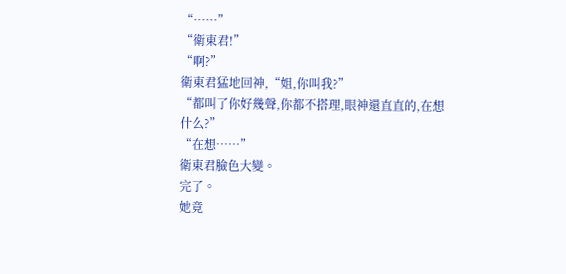“……”
“衛東君!”
“啊?”
衛東君猛地回神,“姐,你叫我?”
“都叫了你好幾聲,你都不搭理,眼神還直直的,在想什么?”
“在想……”
衛東君臉色大變。
完了。
她竟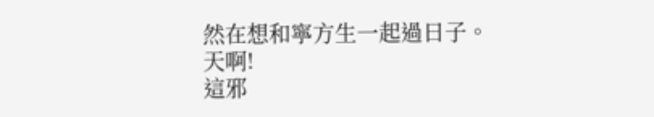然在想和寧方生一起過日子。
天啊!
這邪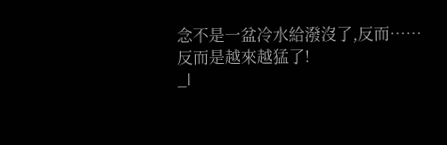念不是一盆冷水給潑沒了,反而……
反而是越來越猛了!
_l